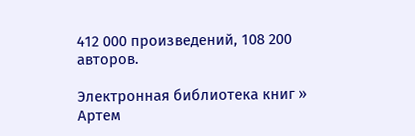412 000 произведений, 108 200 авторов.

Электронная библиотека книг » Артем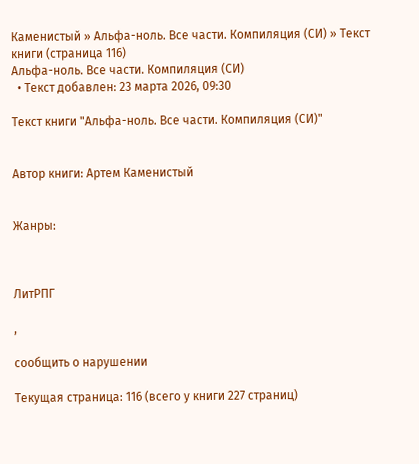Каменистый » Альфа-ноль. Все части. Компиляция (СИ) » Текст книги (страница 116)
Альфа-ноль. Все части. Компиляция (СИ)
  • Текст добавлен: 23 марта 2026, 09:30

Текст книги "Альфа-ноль. Все части. Компиляция (СИ)"


Автор книги: Артем Каменистый


Жанры:



ЛитРПГ

,

сообщить о нарушении

Текущая страница: 116 (всего у книги 227 страниц)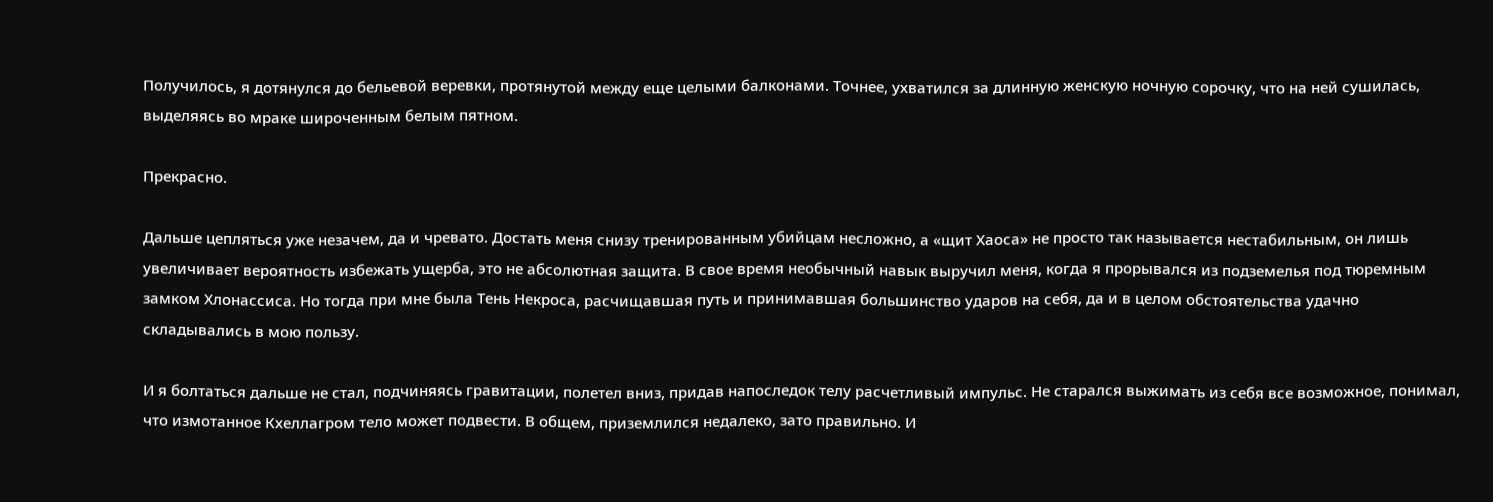Получилось, я дотянулся до бельевой веревки, протянутой между еще целыми балконами. Точнее, ухватился за длинную женскую ночную сорочку, что на ней сушилась, выделяясь во мраке широченным белым пятном.

Прекрасно.

Дальше цепляться уже незачем, да и чревато. Достать меня снизу тренированным убийцам несложно, а «щит Хаоса» не просто так называется нестабильным, он лишь увеличивает вероятность избежать ущерба, это не абсолютная защита. В свое время необычный навык выручил меня, когда я прорывался из подземелья под тюремным замком Хлонассиса. Но тогда при мне была Тень Некроса, расчищавшая путь и принимавшая большинство ударов на себя, да и в целом обстоятельства удачно складывались в мою пользу.

И я болтаться дальше не стал, подчиняясь гравитации, полетел вниз, придав напоследок телу расчетливый импульс. Не старался выжимать из себя все возможное, понимал, что измотанное Кхеллагром тело может подвести. В общем, приземлился недалеко, зато правильно. И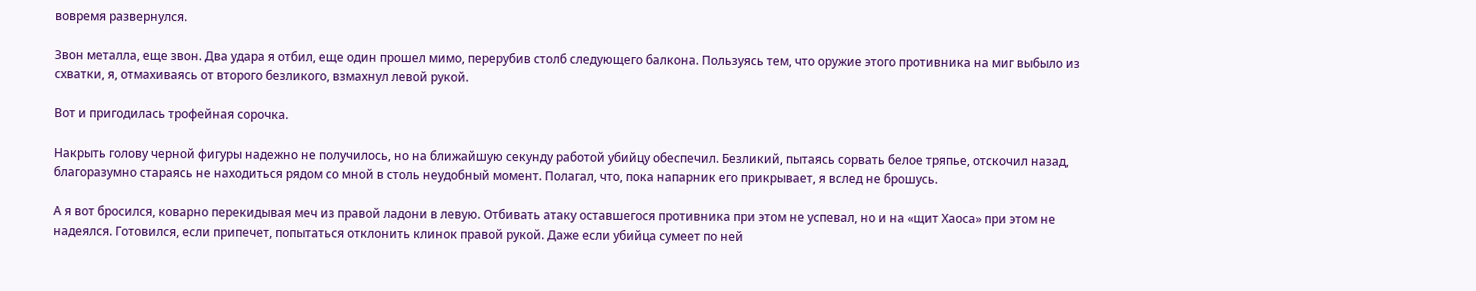вовремя развернулся.

Звон металла, еще звон. Два удара я отбил, еще один прошел мимо, перерубив столб следующего балкона. Пользуясь тем, что оружие этого противника на миг выбыло из схватки, я, отмахиваясь от второго безликого, взмахнул левой рукой.

Вот и пригодилась трофейная сорочка.

Накрыть голову черной фигуры надежно не получилось, но на ближайшую секунду работой убийцу обеспечил. Безликий, пытаясь сорвать белое тряпье, отскочил назад, благоразумно стараясь не находиться рядом со мной в столь неудобный момент. Полагал, что, пока напарник его прикрывает, я вслед не брошусь.

А я вот бросился, коварно перекидывая меч из правой ладони в левую. Отбивать атаку оставшегося противника при этом не успевал, но и на «щит Хаоса» при этом не надеялся. Готовился, если припечет, попытаться отклонить клинок правой рукой. Даже если убийца сумеет по ней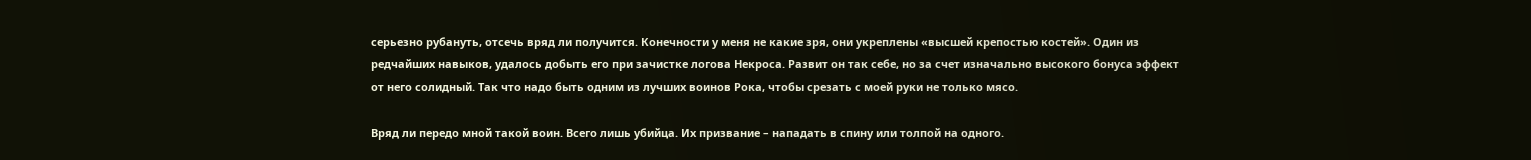серьезно рубануть, отсечь вряд ли получится. Конечности у меня не какие зря, они укреплены «высшей крепостью костей». Один из редчайших навыков, удалось добыть его при зачистке логова Некроса. Развит он так себе, но за счет изначально высокого бонуса эффект от него солидный. Так что надо быть одним из лучших воинов Рока, чтобы срезать с моей руки не только мясо.

Вряд ли передо мной такой воин. Всего лишь убийца. Их призвание – нападать в спину или толпой на одного.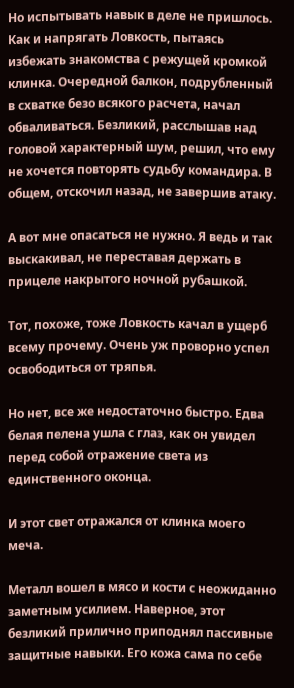Но испытывать навык в деле не пришлось. Как и напрягать Ловкость, пытаясь избежать знакомства с режущей кромкой клинка. Очередной балкон, подрубленный в схватке безо всякого расчета, начал обваливаться. Безликий, расслышав над головой характерный шум, решил, что ему не хочется повторять судьбу командира. В общем, отскочил назад, не завершив атаку.

А вот мне опасаться не нужно. Я ведь и так выскакивал, не переставая держать в прицеле накрытого ночной рубашкой.

Тот, похоже, тоже Ловкость качал в ущерб всему прочему. Очень уж проворно успел освободиться от тряпья.

Но нет, все же недостаточно быстро. Едва белая пелена ушла с глаз, как он увидел перед собой отражение света из единственного оконца.

И этот свет отражался от клинка моего меча.

Металл вошел в мясо и кости с неожиданно заметным усилием. Наверное, этот безликий прилично приподнял пассивные защитные навыки. Его кожа сама по себе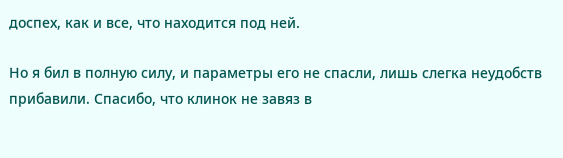доспех, как и все, что находится под ней.

Но я бил в полную силу, и параметры его не спасли, лишь слегка неудобств прибавили. Спасибо, что клинок не завяз в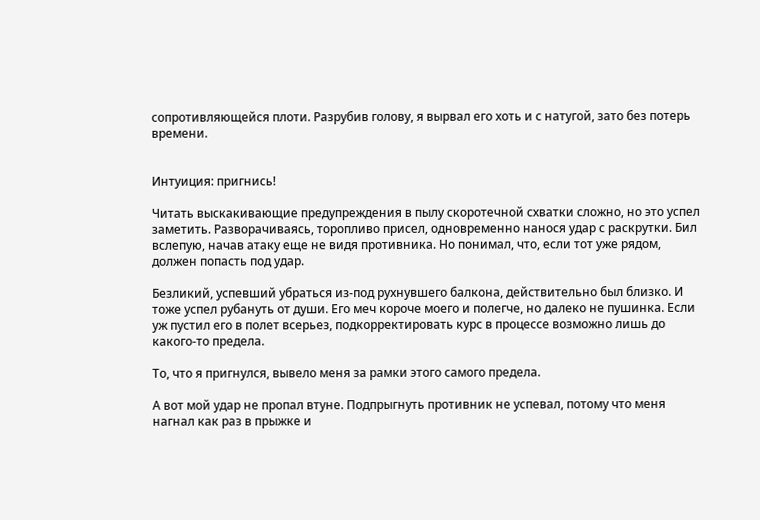сопротивляющейся плоти. Разрубив голову, я вырвал его хоть и с натугой, зато без потерь времени.


Интуиция: пригнись!

Читать выскакивающие предупреждения в пылу скоротечной схватки сложно, но это успел заметить. Разворачиваясь, торопливо присел, одновременно нанося удар с раскрутки. Бил вслепую, начав атаку еще не видя противника. Но понимал, что, если тот уже рядом, должен попасть под удар.

Безликий, успевший убраться из-под рухнувшего балкона, действительно был близко. И тоже успел рубануть от души. Его меч короче моего и полегче, но далеко не пушинка. Если уж пустил его в полет всерьез, подкорректировать курс в процессе возможно лишь до какого-то предела.

То, что я пригнулся, вывело меня за рамки этого самого предела.

А вот мой удар не пропал втуне. Подпрыгнуть противник не успевал, потому что меня нагнал как раз в прыжке и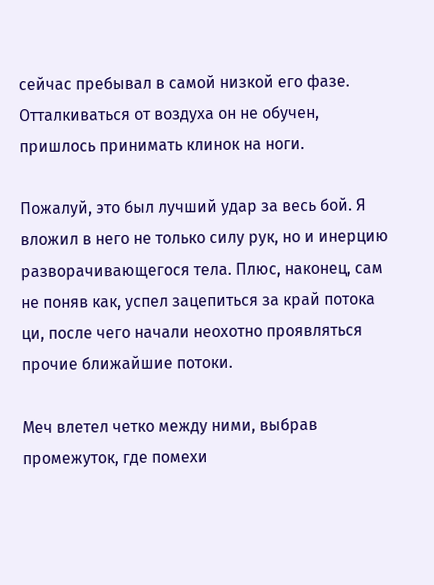сейчас пребывал в самой низкой его фазе. Отталкиваться от воздуха он не обучен, пришлось принимать клинок на ноги.

Пожалуй, это был лучший удар за весь бой. Я вложил в него не только силу рук, но и инерцию разворачивающегося тела. Плюс, наконец, сам не поняв как, успел зацепиться за край потока ци, после чего начали неохотно проявляться прочие ближайшие потоки.

Меч влетел четко между ними, выбрав промежуток, где помехи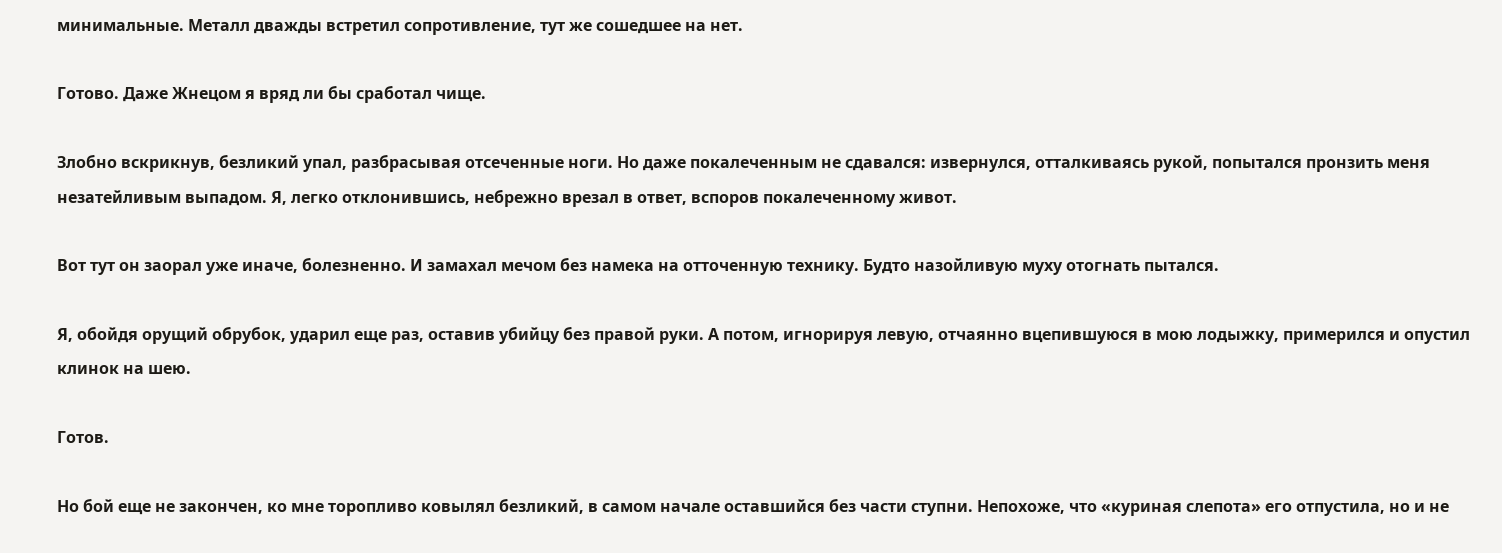минимальные. Металл дважды встретил сопротивление, тут же сошедшее на нет.

Готово. Даже Жнецом я вряд ли бы сработал чище.

Злобно вскрикнув, безликий упал, разбрасывая отсеченные ноги. Но даже покалеченным не сдавался: извернулся, отталкиваясь рукой, попытался пронзить меня незатейливым выпадом. Я, легко отклонившись, небрежно врезал в ответ, вспоров покалеченному живот.

Вот тут он заорал уже иначе, болезненно. И замахал мечом без намека на отточенную технику. Будто назойливую муху отогнать пытался.

Я, обойдя орущий обрубок, ударил еще раз, оставив убийцу без правой руки. А потом, игнорируя левую, отчаянно вцепившуюся в мою лодыжку, примерился и опустил клинок на шею.

Готов.

Но бой еще не закончен, ко мне торопливо ковылял безликий, в самом начале оставшийся без части ступни. Непохоже, что «куриная слепота» его отпустила, но и не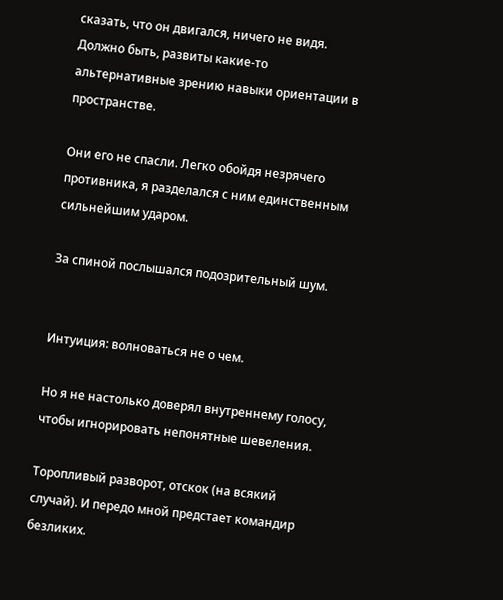сказать, что он двигался, ничего не видя. Должно быть, развиты какие-то альтернативные зрению навыки ориентации в пространстве.

Они его не спасли. Легко обойдя незрячего противника, я разделался с ним единственным сильнейшим ударом.

За спиной послышался подозрительный шум.


Интуиция: волноваться не о чем.

Но я не настолько доверял внутреннему голосу, чтобы игнорировать непонятные шевеления.

Торопливый разворот, отскок (на всякий случай). И передо мной предстает командир безликих.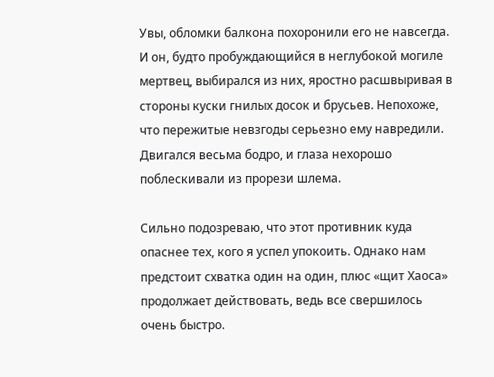Увы, обломки балкона похоронили его не навсегда. И он, будто пробуждающийся в неглубокой могиле мертвец, выбирался из них, яростно расшвыривая в стороны куски гнилых досок и брусьев. Непохоже, что пережитые невзгоды серьезно ему навредили. Двигался весьма бодро, и глаза нехорошо поблескивали из прорези шлема.

Сильно подозреваю, что этот противник куда опаснее тех, кого я успел упокоить. Однако нам предстоит схватка один на один, плюс «щит Хаоса» продолжает действовать, ведь все свершилось очень быстро.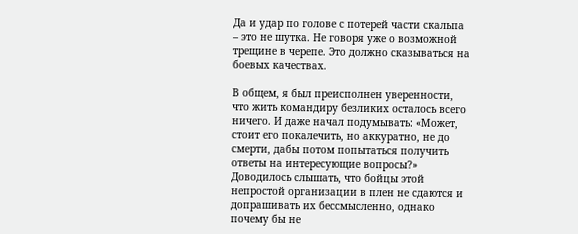Да и удар по голове с потерей части скальпа – это не шутка. Не говоря уже о возможной трещине в черепе. Это должно сказываться на боевых качествах.

В общем, я был преисполнен уверенности, что жить командиру безликих осталось всего ничего. И даже начал подумывать: «Может, стоит его покалечить, но аккуратно, не до смерти, дабы потом попытаться получить ответы на интересующие вопросы?» Доводилось слышать, что бойцы этой непростой организации в плен не сдаются и допрашивать их бессмысленно, однако почему бы не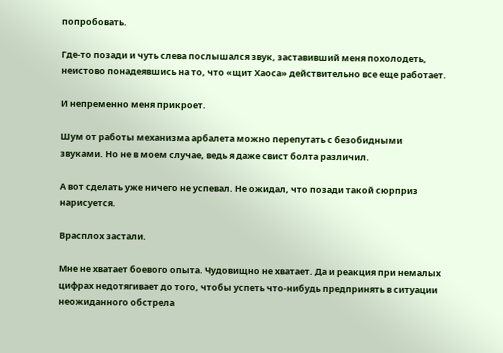попробовать.

Где-то позади и чуть слева послышался звук, заставивший меня похолодеть, неистово понадеявшись на то, что «щит Хаоса» действительно все еще работает.

И непременно меня прикроет.

Шум от работы механизма арбалета можно перепутать с безобидными звуками. Но не в моем случае, ведь я даже свист болта различил.

А вот сделать уже ничего не успевал. Не ожидал, что позади такой сюрприз нарисуется.

Врасплох застали.

Мне не хватает боевого опыта. Чудовищно не хватает. Да и реакция при немалых цифрах недотягивает до того, чтобы успеть что-нибудь предпринять в ситуации неожиданного обстрела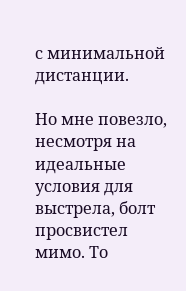с минимальной дистанции.

Но мне повезло, несмотря на идеальные условия для выстрела, болт просвистел мимо. То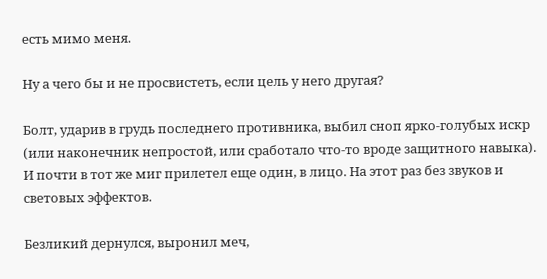есть мимо меня.

Ну а чего бы и не просвистеть, если цель у него другая?

Болт, ударив в грудь последнего противника, выбил сноп ярко-голубых искр (или наконечник непростой, или сработало что-то вроде защитного навыка). И почти в тот же миг прилетел еще один, в лицо. На этот раз без звуков и световых эффектов.

Безликий дернулся, выронил меч,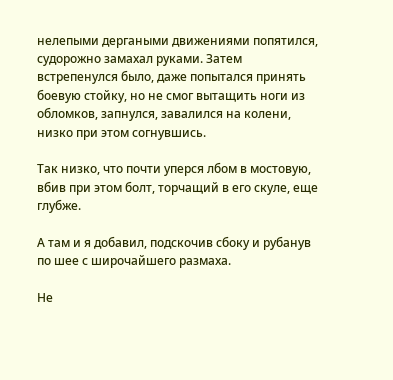нелепыми дергаными движениями попятился, судорожно замахал руками. Затем встрепенулся было, даже попытался принять боевую стойку, но не смог вытащить ноги из обломков, запнулся, завалился на колени, низко при этом согнувшись.

Так низко, что почти уперся лбом в мостовую, вбив при этом болт, торчащий в его скуле, еще глубже.

А там и я добавил, подскочив сбоку и рубанув по шее с широчайшего размаха.

Не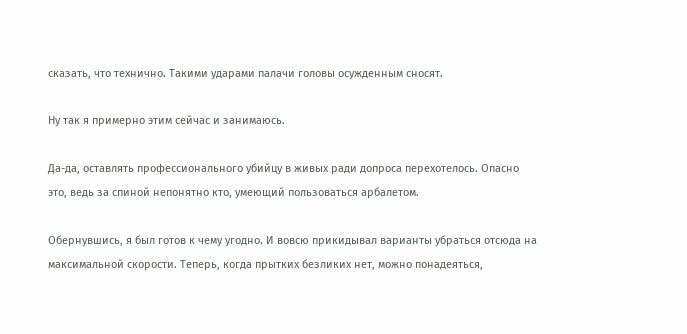сказать, что технично. Такими ударами палачи головы осужденным сносят.

Ну так я примерно этим сейчас и занимаюсь.

Да-да, оставлять профессионального убийцу в живых ради допроса перехотелось. Опасно это, ведь за спиной непонятно кто, умеющий пользоваться арбалетом.

Обернувшись, я был готов к чему угодно. И вовсю прикидывал варианты убраться отсюда на максимальной скорости. Теперь, когда прытких безликих нет, можно понадеяться,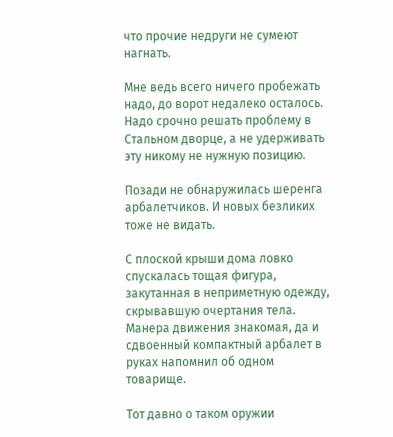что прочие недруги не сумеют нагнать.

Мне ведь всего ничего пробежать надо, до ворот недалеко осталось. Надо срочно решать проблему в Стальном дворце, а не удерживать эту никому не нужную позицию.

Позади не обнаружилась шеренга арбалетчиков. И новых безликих тоже не видать.

С плоской крыши дома ловко спускалась тощая фигура, закутанная в неприметную одежду, скрывавшую очертания тела. Манера движения знакомая, да и сдвоенный компактный арбалет в руках напомнил об одном товарище.

Тот давно о таком оружии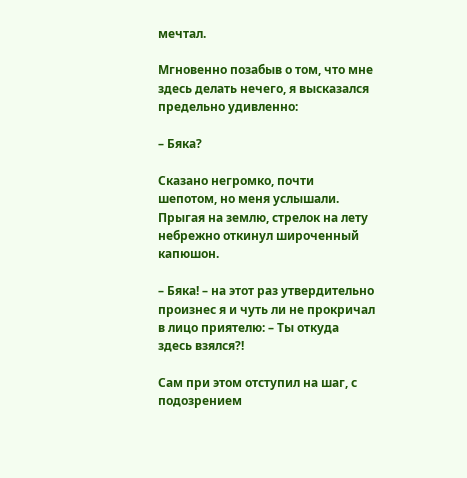мечтал.

Мгновенно позабыв о том, что мне здесь делать нечего, я высказался предельно удивленно:

– Бяка?

Сказано негромко, почти шепотом, но меня услышали. Прыгая на землю, стрелок на лету небрежно откинул широченный капюшон.

– Бяка! – на этот раз утвердительно произнес я и чуть ли не прокричал в лицо приятелю: – Ты откуда здесь взялся?!

Сам при этом отступил на шаг, с подозрением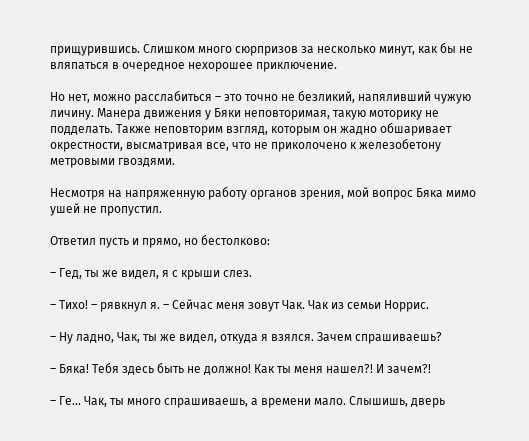прищурившись. Слишком много сюрпризов за несколько минут, как бы не вляпаться в очередное нехорошее приключение.

Но нет, можно расслабиться – это точно не безликий, напяливший чужую личину. Манера движения у Бяки неповторимая, такую моторику не подделать. Также неповторим взгляд, которым он жадно обшаривает окрестности, высматривая все, что не приколочено к железобетону метровыми гвоздями.

Несмотря на напряженную работу органов зрения, мой вопрос Бяка мимо ушей не пропустил.

Ответил пусть и прямо, но бестолково:

– Гед, ты же видел, я с крыши слез.

– Тихо! – рявкнул я. – Сейчас меня зовут Чак. Чак из семьи Норрис.

– Ну ладно, Чак, ты же видел, откуда я взялся. Зачем спрашиваешь?

– Бяка! Тебя здесь быть не должно! Как ты меня нашел?! И зачем?!

– Ге… Чак, ты много спрашиваешь, а времени мало. Слышишь, дверь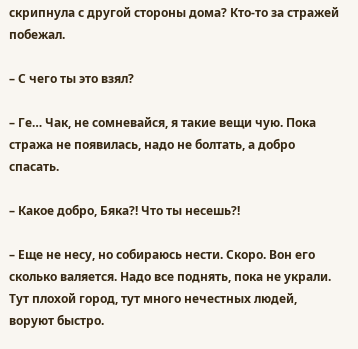скрипнула с другой стороны дома? Кто-то за стражей побежал.

– С чего ты это взял?

– Ге… Чак, не сомневайся, я такие вещи чую. Пока стража не появилась, надо не болтать, а добро спасать.

– Какое добро, Бяка?! Что ты несешь?!

– Еще не несу, но собираюсь нести. Скоро. Вон его сколько валяется. Надо все поднять, пока не украли. Тут плохой город, тут много нечестных людей, воруют быстро.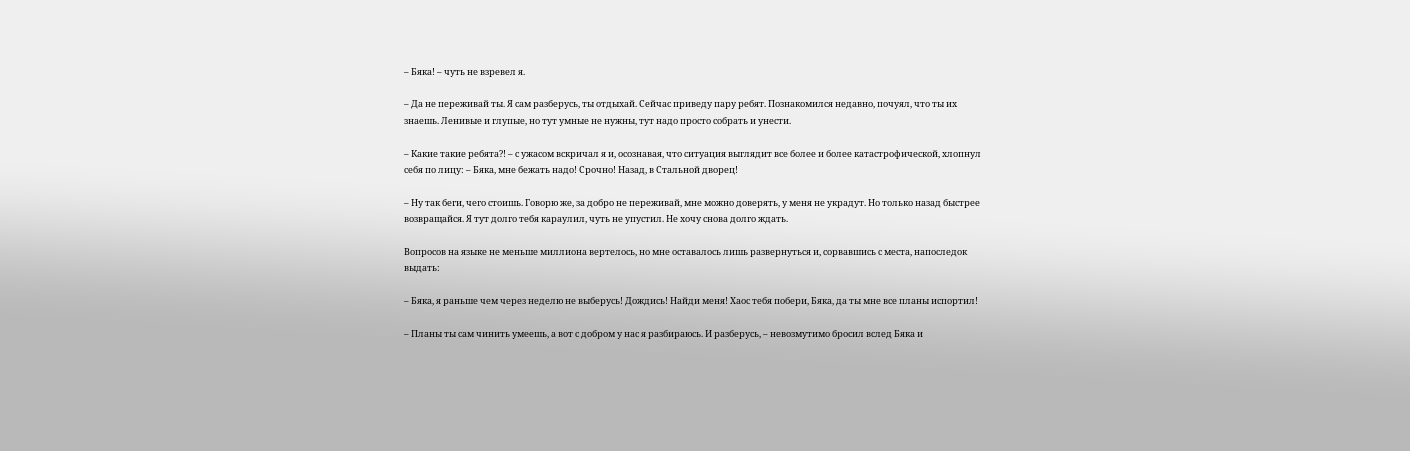– Бяка! – чуть не взревел я.

– Да не переживай ты. Я сам разберусь, ты отдыхай. Сейчас приведу пару ребят. Познакомился недавно, почуял, что ты их знаешь. Ленивые и глупые, но тут умные не нужны, тут надо просто собрать и унести.

– Какие такие ребята?! – с ужасом вскричал я и, осознавая, что ситуация выглядит все более и более катастрофической, хлопнул себя по лицу: – Бяка, мне бежать надо! Срочно! Назад, в Стальной дворец!

– Ну так беги, чего стоишь. Говорю же, за добро не переживай, мне можно доверять, у меня не украдут. Но только назад быстрее возвращайся. Я тут долго тебя караулил, чуть не упустил. Не хочу снова долго ждать.

Вопросов на языке не меньше миллиона вертелось, но мне оставалось лишь развернуться и, сорвавшись с места, напоследок выдать:

– Бяка, я раньше чем через неделю не выберусь! Дождись! Найди меня! Хаос тебя побери, Бяка, да ты мне все планы испортил!

– Планы ты сам чинить умеешь, а вот с добром у нас я разбираюсь. И разберусь, – невозмутимо бросил вслед Бяка и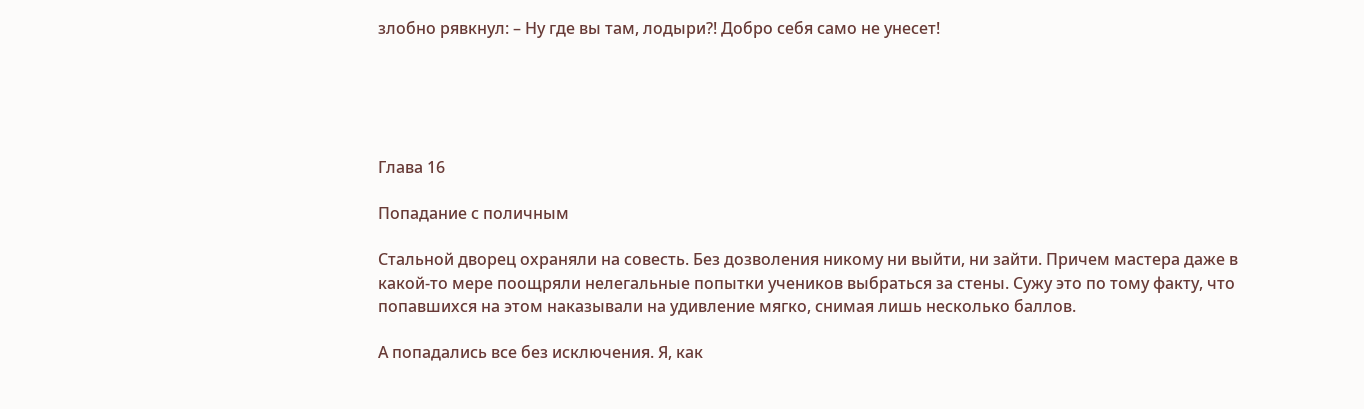злобно рявкнул: – Ну где вы там, лодыри?! Добро себя само не унесет!





Глава 16

Попадание с поличным

Стальной дворец охраняли на совесть. Без дозволения никому ни выйти, ни зайти. Причем мастера даже в какой-то мере поощряли нелегальные попытки учеников выбраться за стены. Сужу это по тому факту, что попавшихся на этом наказывали на удивление мягко, снимая лишь несколько баллов.

А попадались все без исключения. Я, как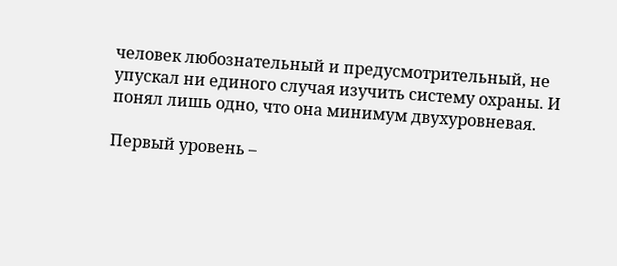человек любознательный и предусмотрительный, не упускал ни единого случая изучить систему охраны. И понял лишь одно, что она минимум двухуровневая.

Первый уровень –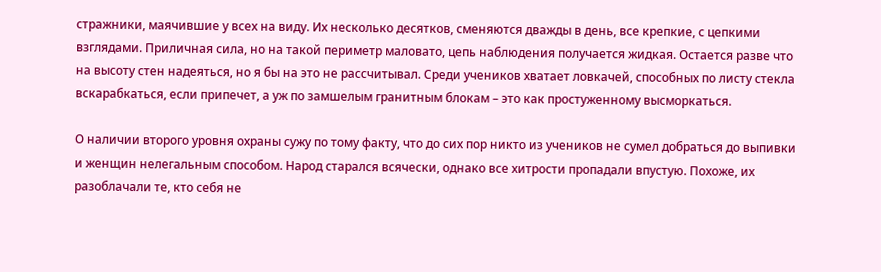стражники, маячившие у всех на виду. Их несколько десятков, сменяются дважды в день, все крепкие, с цепкими взглядами. Приличная сила, но на такой периметр маловато, цепь наблюдения получается жидкая. Остается разве что на высоту стен надеяться, но я бы на это не рассчитывал. Среди учеников хватает ловкачей, способных по листу стекла вскарабкаться, если припечет, а уж по замшелым гранитным блокам – это как простуженному высморкаться.

О наличии второго уровня охраны сужу по тому факту, что до сих пор никто из учеников не сумел добраться до выпивки и женщин нелегальным способом. Народ старался всячески, однако все хитрости пропадали впустую. Похоже, их разоблачали те, кто себя не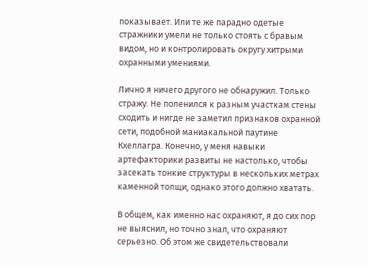показывает. Или те же парадно одетые стражники умели не только стоять с бравым видом, но и контролировать округу хитрыми охранными умениями.

Лично я ничего другого не обнаружил. Только стражу. Не поленился к разным участкам стены сходить и нигде не заметил признаков охранной сети, подобной маниакальной паутине Кхеллагра. Конечно, у меня навыки артефакторики развиты не настолько, чтобы засекать тонкие структуры в нескольких метрах каменной толщи, однако этого должно хватать.

В общем, как именно нас охраняют, я до сих пор не выяснил, но точно знал, что охраняют серьезно. Об этом же свидетельствовали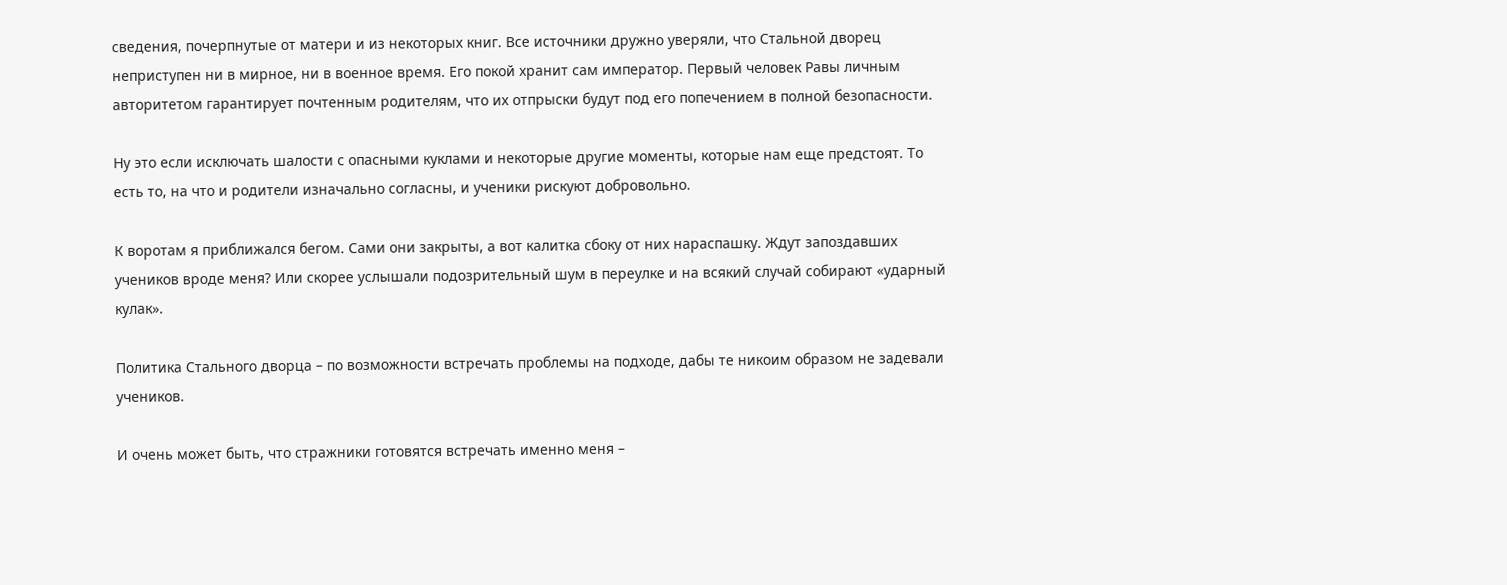сведения, почерпнутые от матери и из некоторых книг. Все источники дружно уверяли, что Стальной дворец неприступен ни в мирное, ни в военное время. Его покой хранит сам император. Первый человек Равы личным авторитетом гарантирует почтенным родителям, что их отпрыски будут под его попечением в полной безопасности.

Ну это если исключать шалости с опасными куклами и некоторые другие моменты, которые нам еще предстоят. То есть то, на что и родители изначально согласны, и ученики рискуют добровольно.

К воротам я приближался бегом. Сами они закрыты, а вот калитка сбоку от них нараспашку. Ждут запоздавших учеников вроде меня? Или скорее услышали подозрительный шум в переулке и на всякий случай собирают «ударный кулак».

Политика Стального дворца – по возможности встречать проблемы на подходе, дабы те никоим образом не задевали учеников.

И очень может быть, что стражники готовятся встречать именно меня –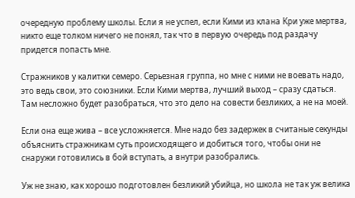очередную проблему школы. Если я не успел, если Кими из клана Кри уже мертва, никто еще толком ничего не понял, так что в первую очередь под раздачу придется попасть мне.

Стражников у калитки семеро. Серьезная группа, но мне с ними не воевать надо, это ведь свои, это союзники. Если Кими мертва, лучший выход – сразу сдаться. Там несложно будет разобраться, что это дело на совести безликих, а не на моей.

Если она еще жива – все усложняется. Мне надо без задержек в считаные секунды объяснить стражникам суть происходящего и добиться того, чтобы они не снаружи готовились в бой вступать, а внутри разобрались.

Уж не знаю, как хорошо подготовлен безликий убийца, но школа не так уж велика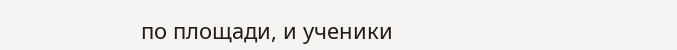по площади, и ученики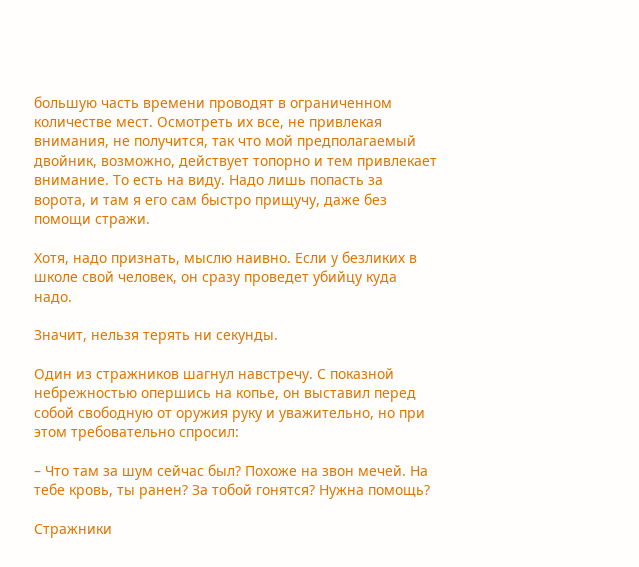большую часть времени проводят в ограниченном количестве мест. Осмотреть их все, не привлекая внимания, не получится, так что мой предполагаемый двойник, возможно, действует топорно и тем привлекает внимание. То есть на виду. Надо лишь попасть за ворота, и там я его сам быстро прищучу, даже без помощи стражи.

Хотя, надо признать, мыслю наивно. Если у безликих в школе свой человек, он сразу проведет убийцу куда надо.

Значит, нельзя терять ни секунды.

Один из стражников шагнул навстречу. С показной небрежностью опершись на копье, он выставил перед собой свободную от оружия руку и уважительно, но при этом требовательно спросил:

– Что там за шум сейчас был? Похоже на звон мечей. На тебе кровь, ты ранен? За тобой гонятся? Нужна помощь?

Стражники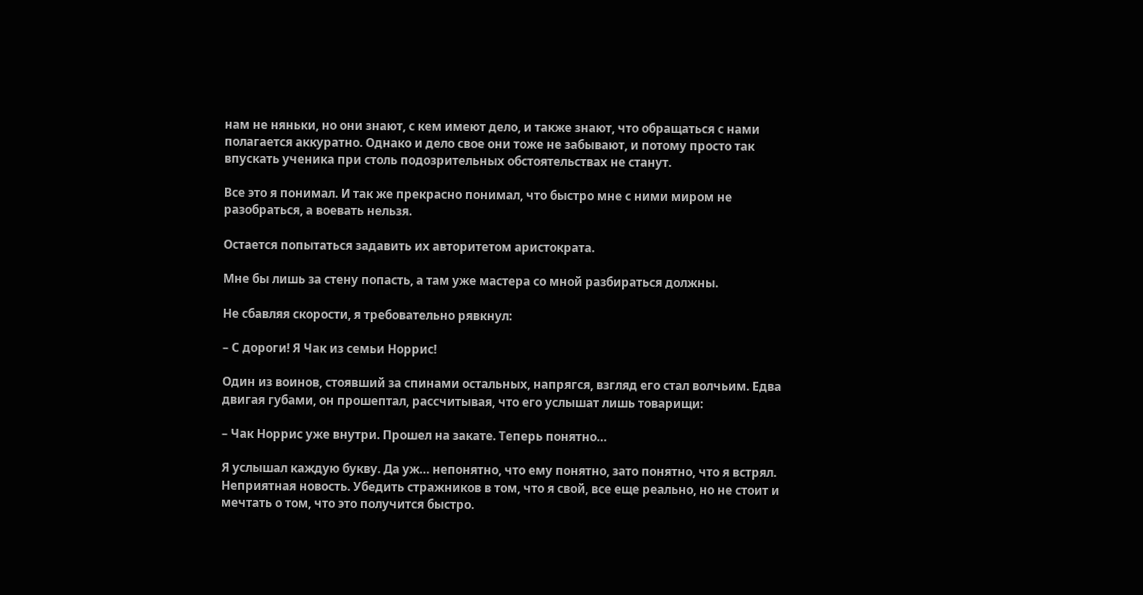нам не няньки, но они знают, с кем имеют дело, и также знают, что обращаться с нами полагается аккуратно. Однако и дело свое они тоже не забывают, и потому просто так впускать ученика при столь подозрительных обстоятельствах не станут.

Все это я понимал. И так же прекрасно понимал, что быстро мне с ними миром не разобраться, а воевать нельзя.

Остается попытаться задавить их авторитетом аристократа.

Мне бы лишь за стену попасть, а там уже мастера со мной разбираться должны.

Не сбавляя скорости, я требовательно рявкнул:

– С дороги! Я Чак из семьи Норрис!

Один из воинов, стоявший за спинами остальных, напрягся, взгляд его стал волчьим. Едва двигая губами, он прошептал, рассчитывая, что его услышат лишь товарищи:

– Чак Норрис уже внутри. Прошел на закате. Теперь понятно…

Я услышал каждую букву. Да уж… непонятно, что ему понятно, зато понятно, что я встрял. Неприятная новость. Убедить стражников в том, что я свой, все еще реально, но не стоит и мечтать о том, что это получится быстро.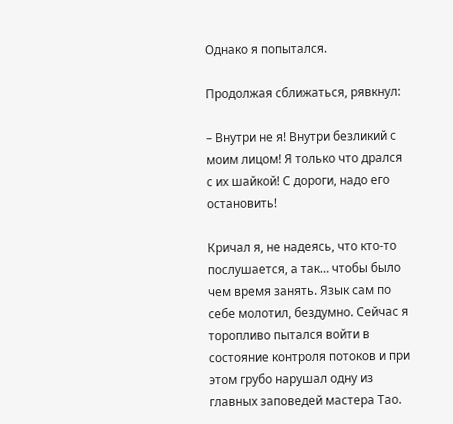Однако я попытался.

Продолжая сближаться, рявкнул:

– Внутри не я! Внутри безликий с моим лицом! Я только что дрался с их шайкой! С дороги, надо его остановить!

Кричал я, не надеясь, что кто-то послушается, а так… чтобы было чем время занять. Язык сам по себе молотил, бездумно. Сейчас я торопливо пытался войти в состояние контроля потоков и при этом грубо нарушал одну из главных заповедей мастера Тао.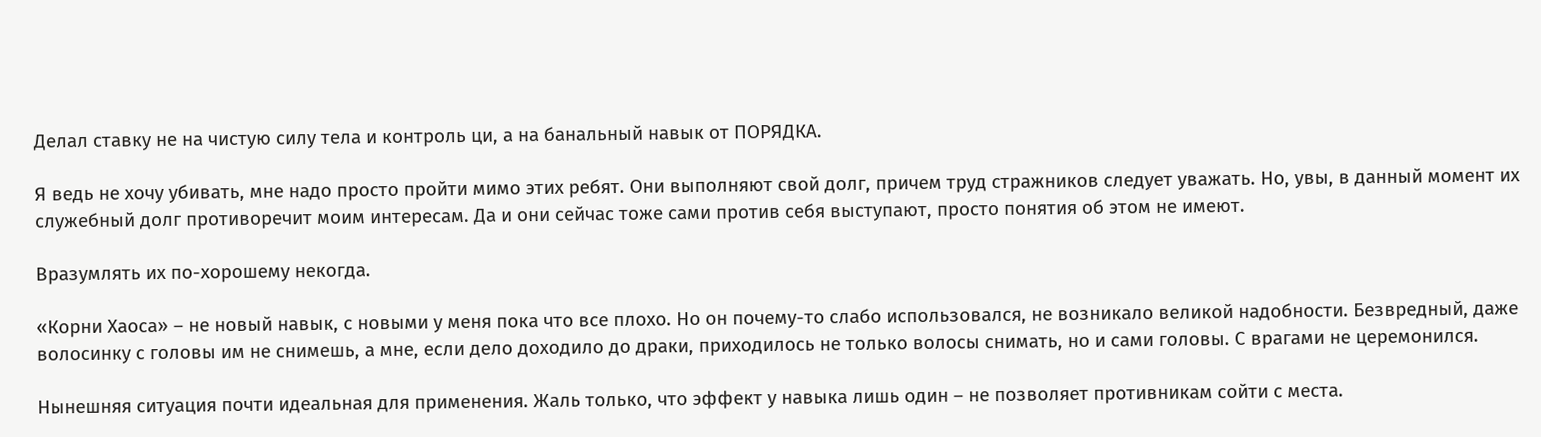Делал ставку не на чистую силу тела и контроль ци, а на банальный навык от ПОРЯДКА.

Я ведь не хочу убивать, мне надо просто пройти мимо этих ребят. Они выполняют свой долг, причем труд стражников следует уважать. Но, увы, в данный момент их служебный долг противоречит моим интересам. Да и они сейчас тоже сами против себя выступают, просто понятия об этом не имеют.

Вразумлять их по-хорошему некогда.

«Корни Хаоса» – не новый навык, с новыми у меня пока что все плохо. Но он почему-то слабо использовался, не возникало великой надобности. Безвредный, даже волосинку с головы им не снимешь, а мне, если дело доходило до драки, приходилось не только волосы снимать, но и сами головы. С врагами не церемонился.

Нынешняя ситуация почти идеальная для применения. Жаль только, что эффект у навыка лишь один – не позволяет противникам сойти с места.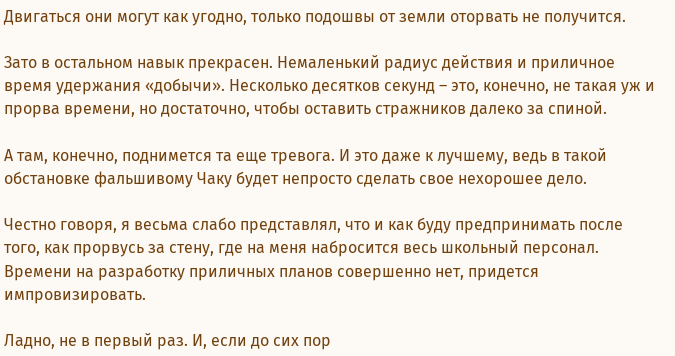Двигаться они могут как угодно, только подошвы от земли оторвать не получится.

Зато в остальном навык прекрасен. Немаленький радиус действия и приличное время удержания «добычи». Несколько десятков секунд – это, конечно, не такая уж и прорва времени, но достаточно, чтобы оставить стражников далеко за спиной.

А там, конечно, поднимется та еще тревога. И это даже к лучшему, ведь в такой обстановке фальшивому Чаку будет непросто сделать свое нехорошее дело.

Честно говоря, я весьма слабо представлял, что и как буду предпринимать после того, как прорвусь за стену, где на меня набросится весь школьный персонал. Времени на разработку приличных планов совершенно нет, придется импровизировать.

Ладно, не в первый раз. И, если до сих пор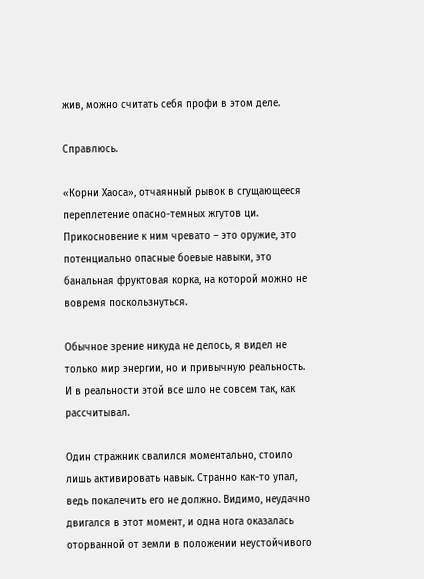жив, можно считать себя профи в этом деле.

Справлюсь.

«Корни Хаоса», отчаянный рывок в сгущающееся переплетение опасно-темных жгутов ци. Прикосновение к ним чревато – это оружие, это потенциально опасные боевые навыки, это банальная фруктовая корка, на которой можно не вовремя поскользнуться.

Обычное зрение никуда не делось, я видел не только мир энергии, но и привычную реальность. И в реальности этой все шло не совсем так, как рассчитывал.

Один стражник свалился моментально, стоило лишь активировать навык. Странно как-то упал, ведь покалечить его не должно. Видимо, неудачно двигался в этот момент, и одна нога оказалась оторванной от земли в положении неустойчивого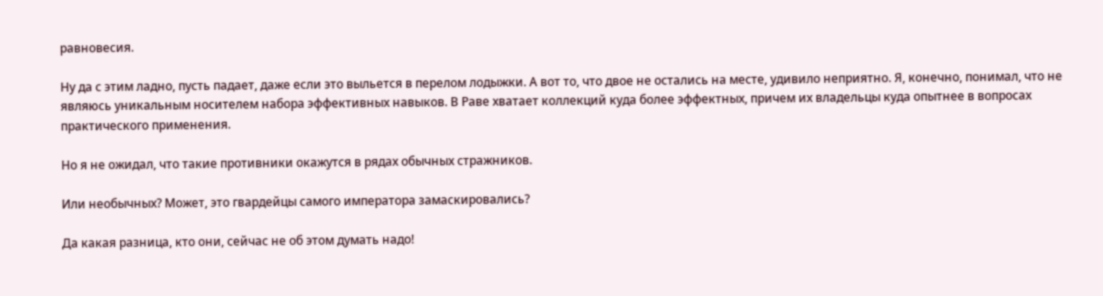равновесия.

Ну да с этим ладно, пусть падает, даже если это выльется в перелом лодыжки. А вот то, что двое не остались на месте, удивило неприятно. Я, конечно, понимал, что не являюсь уникальным носителем набора эффективных навыков. В Раве хватает коллекций куда более эффектных, причем их владельцы куда опытнее в вопросах практического применения.

Но я не ожидал, что такие противники окажутся в рядах обычных стражников.

Или необычных? Может, это гвардейцы самого императора замаскировались?

Да какая разница, кто они, сейчас не об этом думать надо!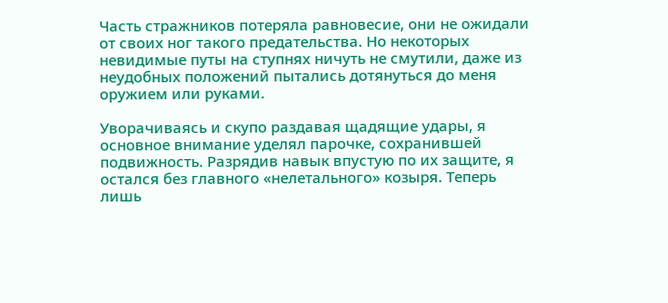Часть стражников потеряла равновесие, они не ожидали от своих ног такого предательства. Но некоторых невидимые путы на ступнях ничуть не смутили, даже из неудобных положений пытались дотянуться до меня оружием или руками.

Уворачиваясь и скупо раздавая щадящие удары, я основное внимание уделял парочке, сохранившей подвижность. Разрядив навык впустую по их защите, я остался без главного «нелетального» козыря. Теперь лишь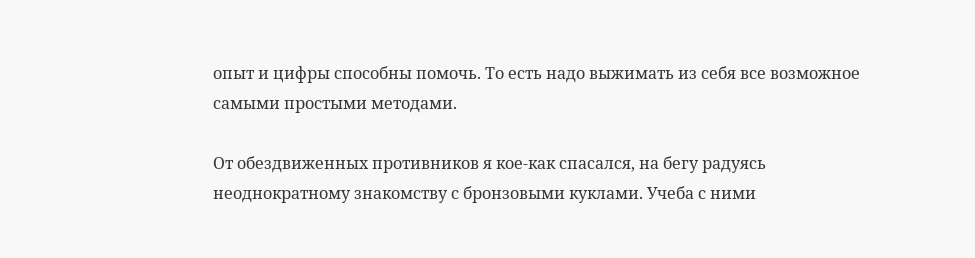опыт и цифры способны помочь. То есть надо выжимать из себя все возможное самыми простыми методами.

От обездвиженных противников я кое-как спасался, на бегу радуясь неоднократному знакомству с бронзовыми куклами. Учеба с ними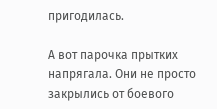пригодилась.

А вот парочка прытких напрягала. Они не просто закрылись от боевого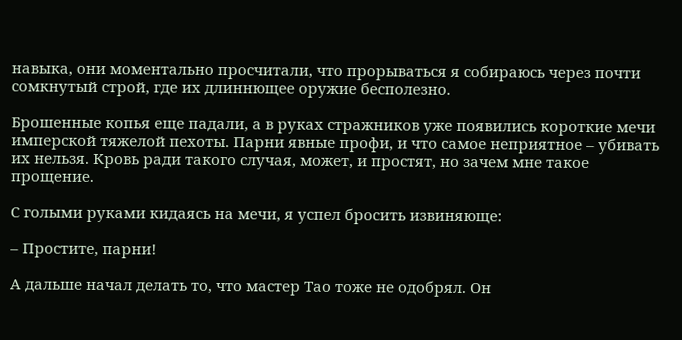навыка, они моментально просчитали, что прорываться я собираюсь через почти сомкнутый строй, где их длиннющее оружие бесполезно.

Брошенные копья еще падали, а в руках стражников уже появились короткие мечи имперской тяжелой пехоты. Парни явные профи, и что самое неприятное – убивать их нельзя. Кровь ради такого случая, может, и простят, но зачем мне такое прощение.

С голыми руками кидаясь на мечи, я успел бросить извиняюще:

– Простите, парни!

А дальше начал делать то, что мастер Тао тоже не одобрял. Он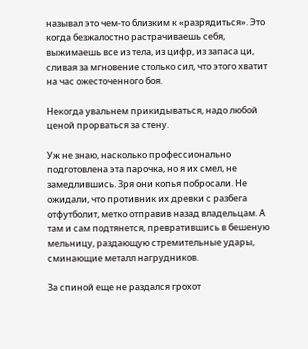называл это чем-то близким к «разрядиться». Это когда безжалостно растрачиваешь себя, выжимаешь все из тела, из цифр, из запаса ци, сливая за мгновение столько сил, что этого хватит на час ожесточенного боя.

Некогда увальнем прикидываться, надо любой ценой прорваться за стену.

Уж не знаю, насколько профессионально подготовлена эта парочка, но я их смел, не замедлившись. Зря они копья побросали. Не ожидали, что противник их древки с разбега отфутболит, метко отправив назад владельцам. А там и сам подтянется, превратившись в бешеную мельницу, раздающую стремительные удары, сминающие металл нагрудников.

За спиной еще не раздался грохот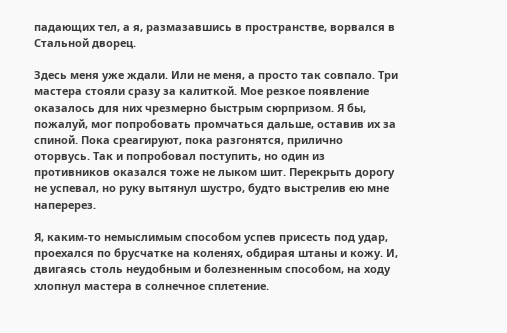падающих тел, а я, размазавшись в пространстве, ворвался в Стальной дворец.

Здесь меня уже ждали. Или не меня, а просто так совпало. Три мастера стояли сразу за калиткой. Мое резкое появление оказалось для них чрезмерно быстрым сюрпризом. Я бы, пожалуй, мог попробовать промчаться дальше, оставив их за спиной. Пока среагируют, пока разгонятся, прилично оторвусь. Так и попробовал поступить, но один из противников оказался тоже не лыком шит. Перекрыть дорогу не успевал, но руку вытянул шустро, будто выстрелив ею мне наперерез.

Я, каким-то немыслимым способом успев присесть под удар, проехался по брусчатке на коленях, обдирая штаны и кожу. И, двигаясь столь неудобным и болезненным способом, на ходу хлопнул мастера в солнечное сплетение.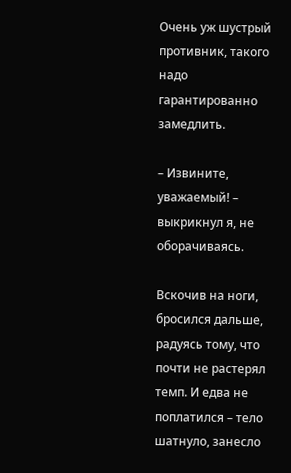Очень уж шустрый противник, такого надо гарантированно замедлить.

– Извините, уважаемый! – выкрикнул я, не оборачиваясь.

Вскочив на ноги, бросился дальше, радуясь тому, что почти не растерял темп. И едва не поплатился – тело шатнуло, занесло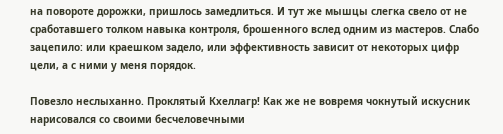на повороте дорожки, пришлось замедлиться. И тут же мышцы слегка свело от не сработавшего толком навыка контроля, брошенного вслед одним из мастеров. Слабо зацепило: или краешком задело, или эффективность зависит от некоторых цифр цели, а с ними у меня порядок.

Повезло неслыханно. Проклятый Кхеллагр! Как же не вовремя чокнутый искусник нарисовался со своими бесчеловечными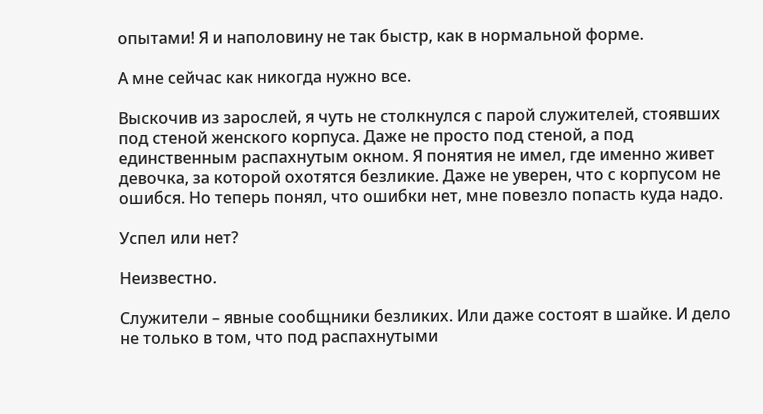опытами! Я и наполовину не так быстр, как в нормальной форме.

А мне сейчас как никогда нужно все.

Выскочив из зарослей, я чуть не столкнулся с парой служителей, стоявших под стеной женского корпуса. Даже не просто под стеной, а под единственным распахнутым окном. Я понятия не имел, где именно живет девочка, за которой охотятся безликие. Даже не уверен, что с корпусом не ошибся. Но теперь понял, что ошибки нет, мне повезло попасть куда надо.

Успел или нет?

Неизвестно.

Служители – явные сообщники безликих. Или даже состоят в шайке. И дело не только в том, что под распахнутыми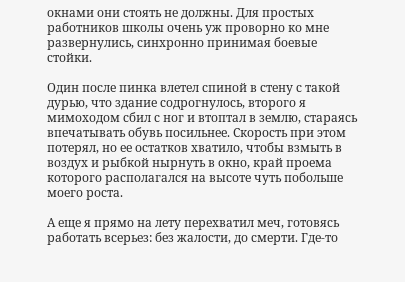окнами они стоять не должны. Для простых работников школы очень уж проворно ко мне развернулись, синхронно принимая боевые стойки.

Один после пинка влетел спиной в стену с такой дурью, что здание содрогнулось, второго я мимоходом сбил с ног и втоптал в землю, стараясь впечатывать обувь посильнее. Скорость при этом потерял, но ее остатков хватило, чтобы взмыть в воздух и рыбкой нырнуть в окно, край проема которого располагался на высоте чуть побольше моего роста.

А еще я прямо на лету перехватил меч, готовясь работать всерьез: без жалости, до смерти. Где-то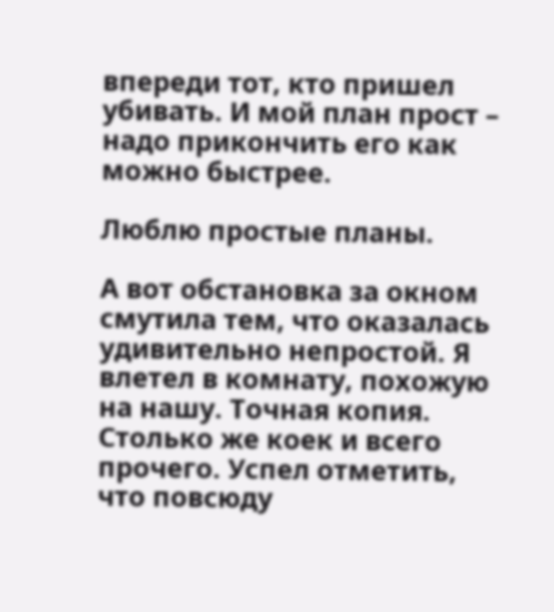впереди тот, кто пришел убивать. И мой план прост – надо прикончить его как можно быстрее.

Люблю простые планы.

А вот обстановка за окном смутила тем, что оказалась удивительно непростой. Я влетел в комнату, похожую на нашу. Точная копия. Столько же коек и всего прочего. Успел отметить, что повсюду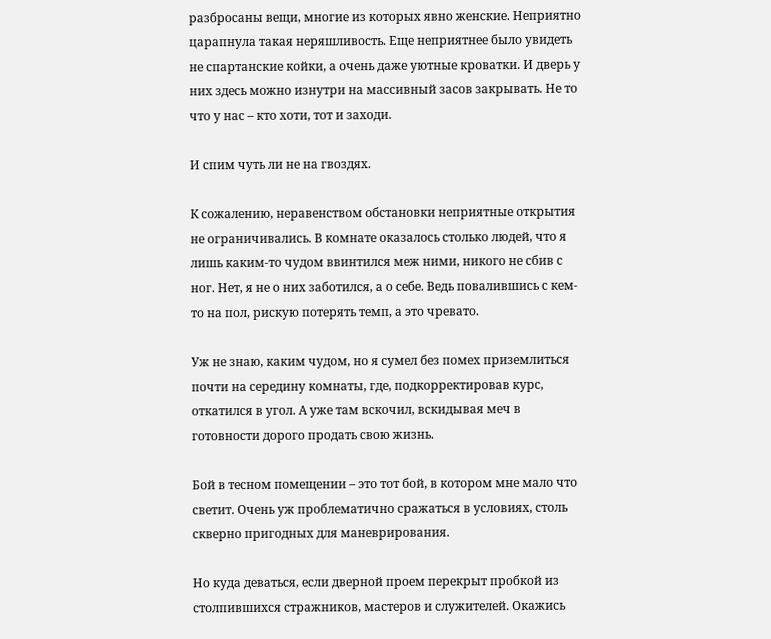разбросаны вещи, многие из которых явно женские. Неприятно царапнула такая неряшливость. Еще неприятнее было увидеть не спартанские койки, а очень даже уютные кроватки. И дверь у них здесь можно изнутри на массивный засов закрывать. Не то что у нас – кто хоти, тот и заходи.

И спим чуть ли не на гвоздях.

К сожалению, неравенством обстановки неприятные открытия не ограничивались. В комнате оказалось столько людей, что я лишь каким-то чудом ввинтился меж ними, никого не сбив с ног. Нет, я не о них заботился, а о себе. Ведь повалившись с кем-то на пол, рискую потерять темп, а это чревато.

Уж не знаю, каким чудом, но я сумел без помех приземлиться почти на середину комнаты, где, подкорректировав курс, откатился в угол. А уже там вскочил, вскидывая меч в готовности дорого продать свою жизнь.

Бой в тесном помещении – это тот бой, в котором мне мало что светит. Очень уж проблематично сражаться в условиях, столь скверно пригодных для маневрирования.

Но куда деваться, если дверной проем перекрыт пробкой из столпившихся стражников, мастеров и служителей. Окажись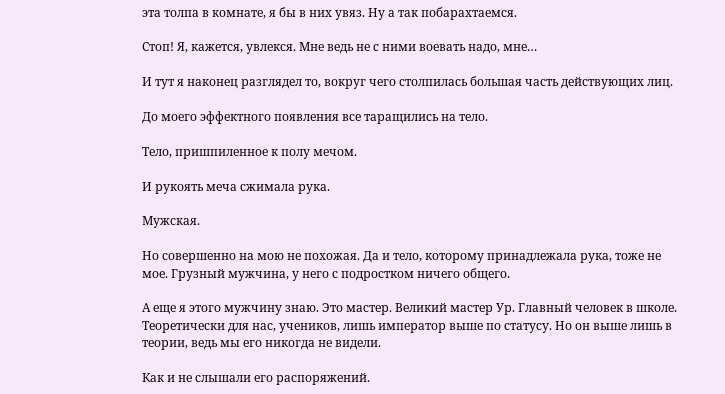эта толпа в комнате, я бы в них увяз. Ну а так побарахтаемся.

Стоп! Я, кажется, увлекся. Мне ведь не с ними воевать надо, мне…

И тут я наконец разглядел то, вокруг чего столпилась большая часть действующих лиц.

До моего эффектного появления все таращились на тело.

Тело, пришпиленное к полу мечом.

И рукоять меча сжимала рука.

Мужская.

Но совершенно на мою не похожая. Да и тело, которому принадлежала рука, тоже не мое. Грузный мужчина, у него с подростком ничего общего.

А еще я этого мужчину знаю. Это мастер. Великий мастер Ур. Главный человек в школе. Теоретически для нас, учеников, лишь император выше по статусу. Но он выше лишь в теории, ведь мы его никогда не видели.

Как и не слышали его распоряжений.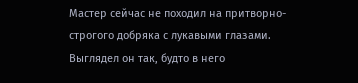Мастер сейчас не походил на притворно-строгого добряка с лукавыми глазами. Выглядел он так, будто в него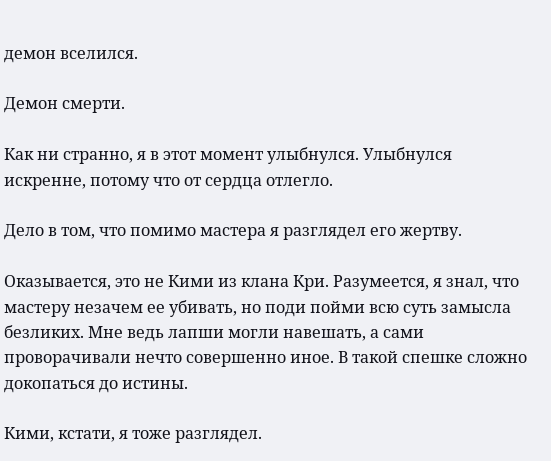демон вселился.

Демон смерти.

Как ни странно, я в этот момент улыбнулся. Улыбнулся искренне, потому что от сердца отлегло.

Дело в том, что помимо мастера я разглядел его жертву.

Оказывается, это не Кими из клана Кри. Разумеется, я знал, что мастеру незачем ее убивать, но поди пойми всю суть замысла безликих. Мне ведь лапши могли навешать, а сами проворачивали нечто совершенно иное. В такой спешке сложно докопаться до истины.

Кими, кстати, я тоже разглядел.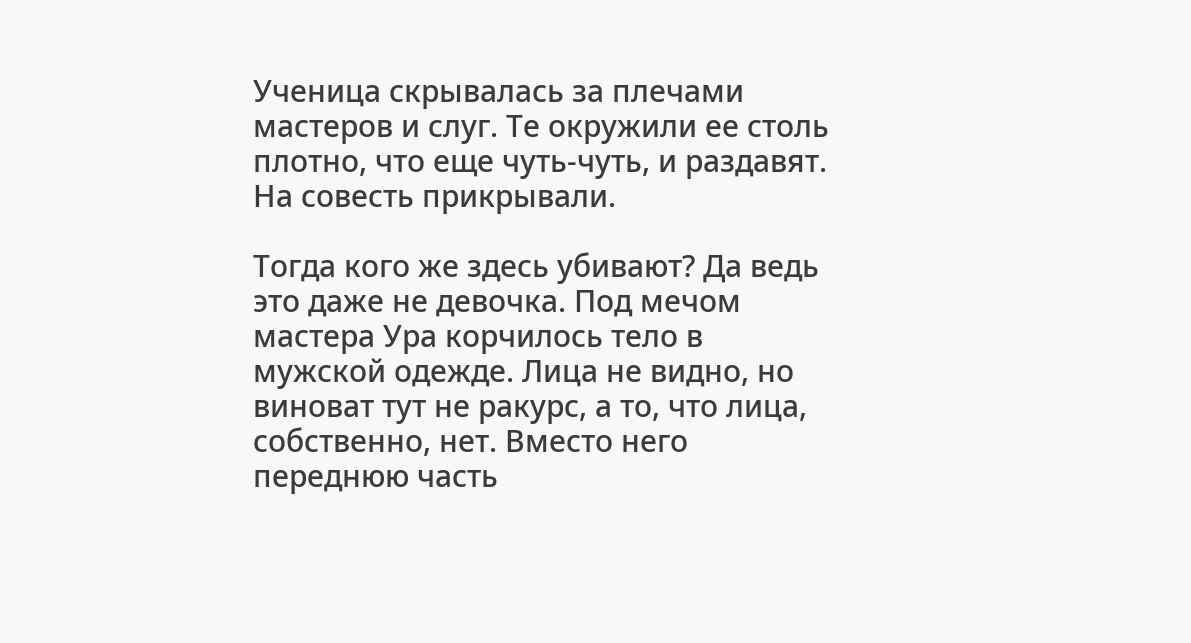Ученица скрывалась за плечами мастеров и слуг. Те окружили ее столь плотно, что еще чуть-чуть, и раздавят. На совесть прикрывали.

Тогда кого же здесь убивают? Да ведь это даже не девочка. Под мечом мастера Ура корчилось тело в мужской одежде. Лица не видно, но виноват тут не ракурс, а то, что лица, собственно, нет. Вместо него переднюю часть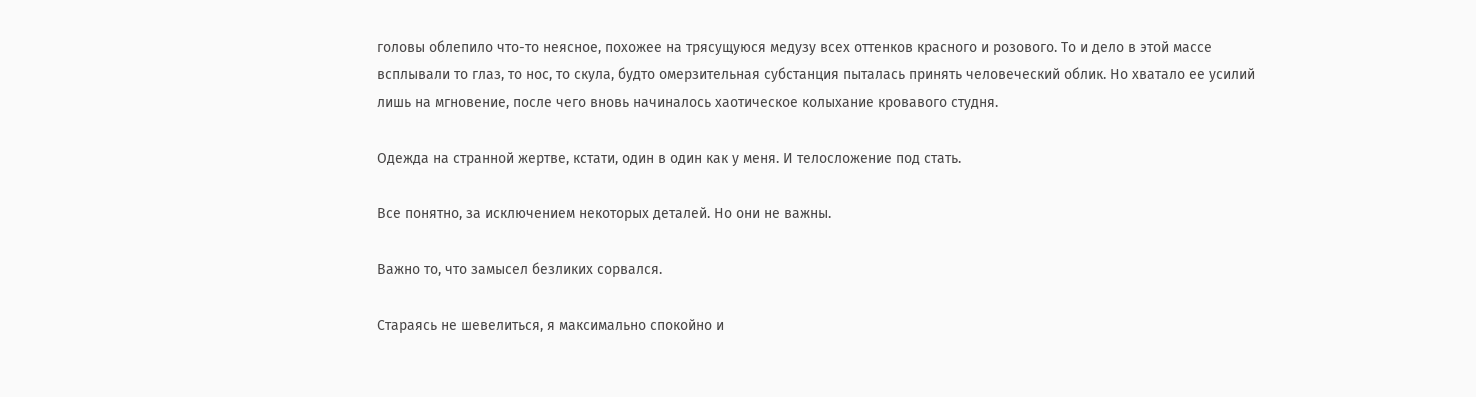головы облепило что-то неясное, похожее на трясущуюся медузу всех оттенков красного и розового. То и дело в этой массе всплывали то глаз, то нос, то скула, будто омерзительная субстанция пыталась принять человеческий облик. Но хватало ее усилий лишь на мгновение, после чего вновь начиналось хаотическое колыхание кровавого студня.

Одежда на странной жертве, кстати, один в один как у меня. И телосложение под стать.

Все понятно, за исключением некоторых деталей. Но они не важны.

Важно то, что замысел безликих сорвался.

Стараясь не шевелиться, я максимально спокойно и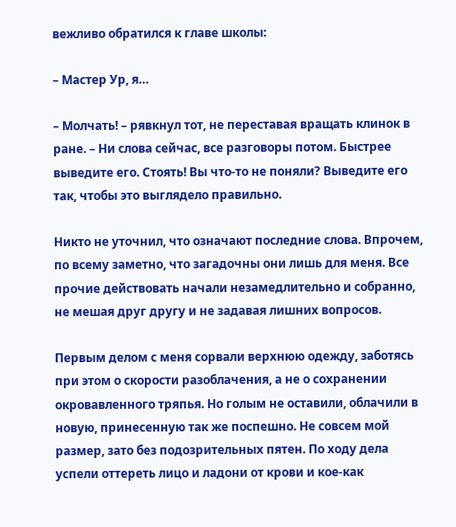вежливо обратился к главе школы:

– Мастер Ур, я…

– Молчать! – рявкнул тот, не переставая вращать клинок в ране. – Ни слова сейчас, все разговоры потом. Быстрее выведите его. Стоять! Вы что-то не поняли? Выведите его так, чтобы это выглядело правильно.

Никто не уточнил, что означают последние слова. Впрочем, по всему заметно, что загадочны они лишь для меня. Все прочие действовать начали незамедлительно и собранно, не мешая друг другу и не задавая лишних вопросов.

Первым делом с меня сорвали верхнюю одежду, заботясь при этом о скорости разоблачения, а не о сохранении окровавленного тряпья. Но голым не оставили, облачили в новую, принесенную так же поспешно. Не совсем мой размер, зато без подозрительных пятен. По ходу дела успели оттереть лицо и ладони от крови и кое-как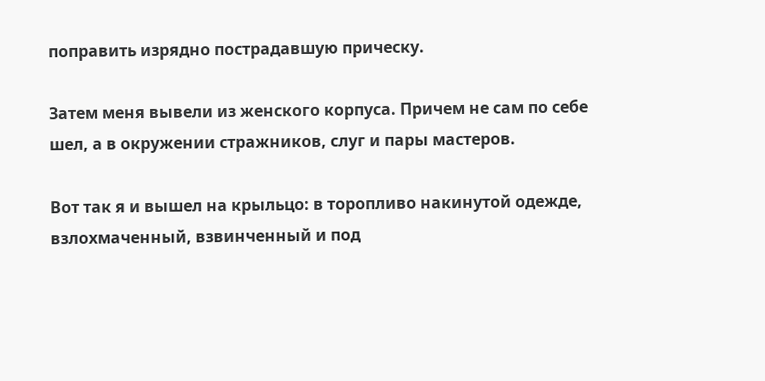поправить изрядно пострадавшую прическу.

Затем меня вывели из женского корпуса. Причем не сам по себе шел, а в окружении стражников, слуг и пары мастеров.

Вот так я и вышел на крыльцо: в торопливо накинутой одежде, взлохмаченный, взвинченный и под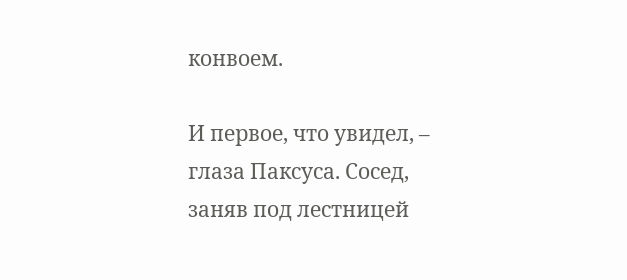конвоем.

И первое, что увидел, – глаза Паксуса. Сосед, заняв под лестницей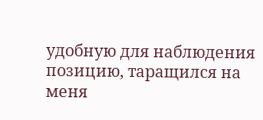удобную для наблюдения позицию, таращился на меня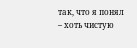так, что я понял – хоть чистую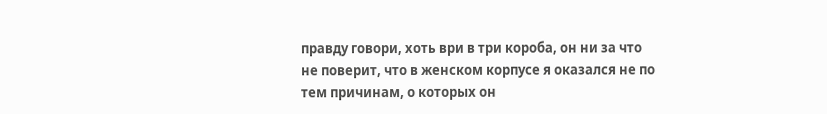правду говори, хоть ври в три короба, он ни за что не поверит, что в женском корпусе я оказался не по тем причинам, о которых он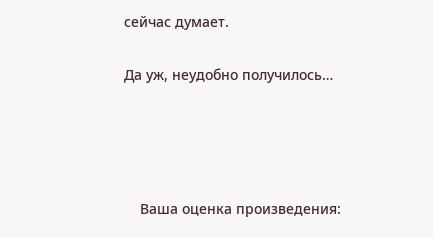сейчас думает.

Да уж, неудобно получилось…




    Ваша оценка произведения: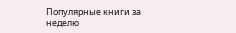Популярные книги за неделю